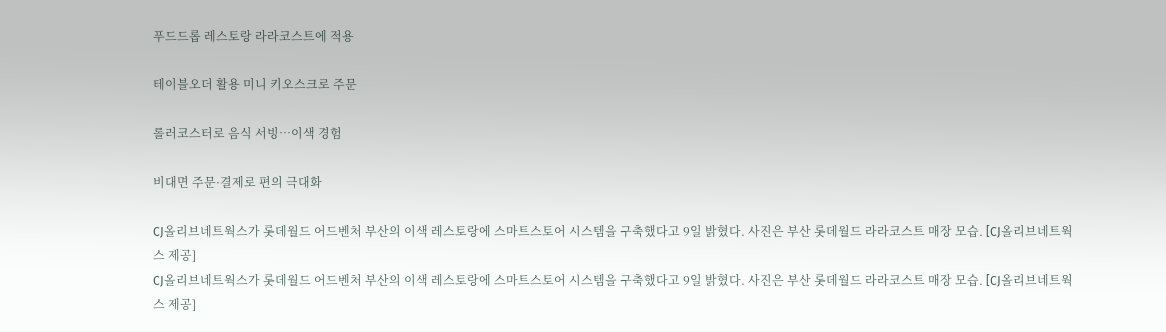푸드드롭 레스토랑 라라코스트에 적용

테이블오더 활용 미니 키오스크로 주문

롤러코스터로 음식 서빙…이색 경험

비대면 주문·결제로 편의 극대화

CJ올리브네트웍스가 롯데월드 어드벤처 부산의 이색 레스토랑에 스마트스토어 시스템을 구축했다고 9일 밝혔다. 사진은 부산 롯데월드 라라코스트 매장 모습. [CJ올리브네트웍스 제공]
CJ올리브네트웍스가 롯데월드 어드벤처 부산의 이색 레스토랑에 스마트스토어 시스템을 구축했다고 9일 밝혔다. 사진은 부산 롯데월드 라라코스트 매장 모습. [CJ올리브네트웍스 제공]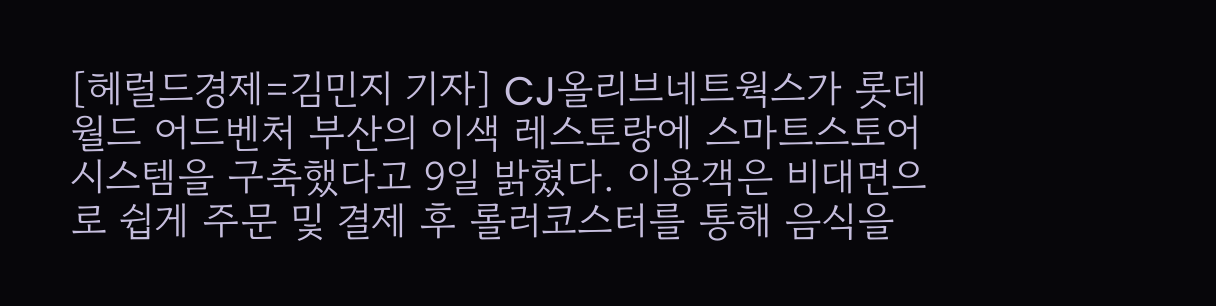[헤럴드경제=김민지 기자] CJ올리브네트웍스가 롯데월드 어드벤처 부산의 이색 레스토랑에 스마트스토어 시스템을 구축했다고 9일 밝혔다. 이용객은 비대면으로 쉽게 주문 및 결제 후 롤러코스터를 통해 음식을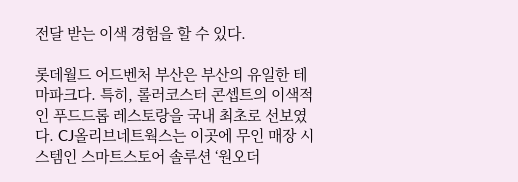전달 받는 이색 경험을 할 수 있다.

롯데월드 어드벤처 부산은 부산의 유일한 테마파크다. 특히, 롤러코스터 콘셉트의 이색적인 푸드드롭 레스토랑을 국내 최초로 선보였다. CJ올리브네트웍스는 이곳에 무인 매장 시스템인 스마트스토어 솔루션 ‘원오더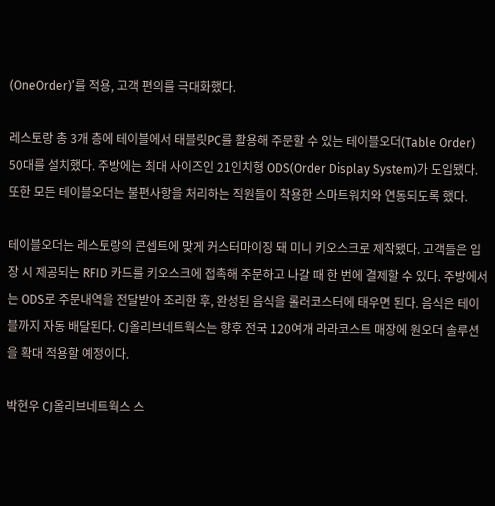(OneOrder)’를 적용, 고객 편의를 극대화했다.

레스토랑 총 3개 층에 테이블에서 태블릿PC를 활용해 주문할 수 있는 테이블오더(Table Order) 50대를 설치했다. 주방에는 최대 사이즈인 21인치형 ODS(Order Display System)가 도입됐다. 또한 모든 테이블오더는 불편사항을 처리하는 직원들이 착용한 스마트워치와 연동되도록 했다.

테이블오더는 레스토랑의 콘셉트에 맞게 커스터마이징 돼 미니 키오스크로 제작됐다. 고객들은 입장 시 제공되는 RFID 카드를 키오스크에 접촉해 주문하고 나갈 때 한 번에 결제할 수 있다. 주방에서는 ODS로 주문내역을 전달받아 조리한 후, 완성된 음식을 롤러코스터에 태우면 된다. 음식은 테이블까지 자동 배달된다. CJ올리브네트웍스는 향후 전국 120여개 라라코스트 매장에 원오더 솔루션을 확대 적용할 예정이다.

박현우 CJ올리브네트웍스 스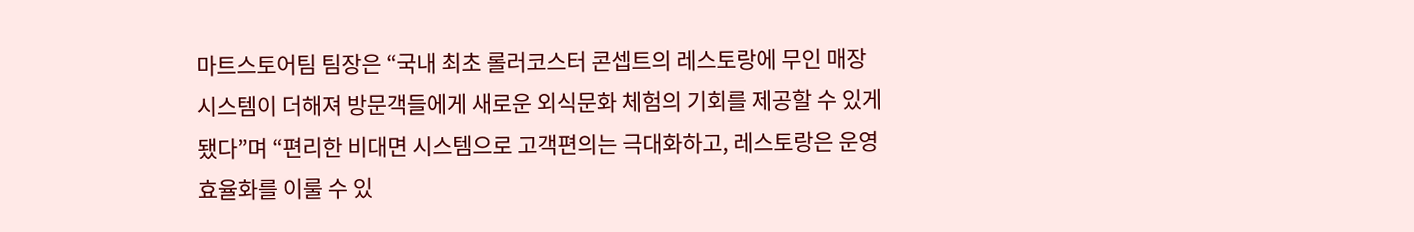마트스토어팀 팀장은 “국내 최초 롤러코스터 콘셉트의 레스토랑에 무인 매장 시스템이 더해져 방문객들에게 새로운 외식문화 체험의 기회를 제공할 수 있게 됐다”며 “편리한 비대면 시스템으로 고객편의는 극대화하고, 레스토랑은 운영 효율화를 이룰 수 있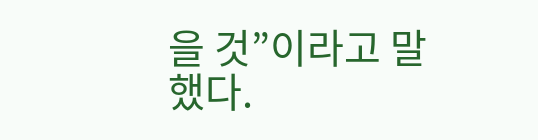을 것”이라고 말했다.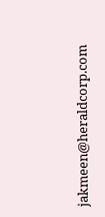jakmeen@heraldcorp.com